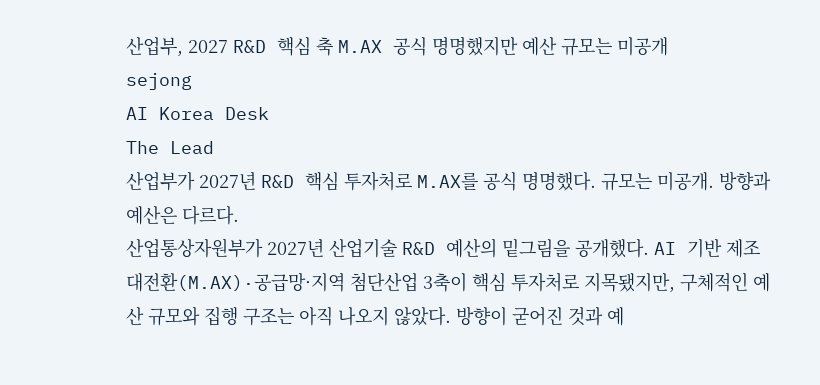산업부, 2027 R&D 핵심 축 M.AX 공식 명명했지만 예산 규모는 미공개
sejong
AI Korea Desk
The Lead
산업부가 2027년 R&D 핵심 투자처로 M.AX를 공식 명명했다. 규모는 미공개. 방향과 예산은 다르다.
산업통상자원부가 2027년 산업기술 R&D 예산의 밑그림을 공개했다. AI 기반 제조 대전환(M.AX)·공급망·지역 첨단산업 3축이 핵심 투자처로 지목됐지만, 구체적인 예산 규모와 집행 구조는 아직 나오지 않았다. 방향이 굳어진 것과 예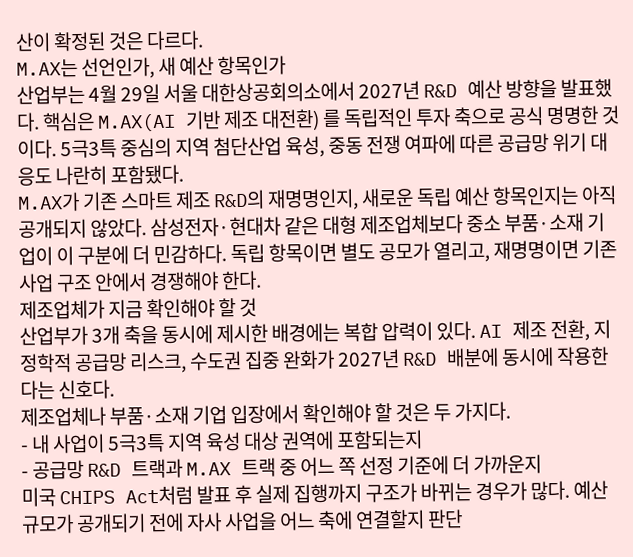산이 확정된 것은 다르다.
M.AX는 선언인가, 새 예산 항목인가
산업부는 4월 29일 서울 대한상공회의소에서 2027년 R&D 예산 방향을 발표했다. 핵심은 M.AX(AI 기반 제조 대전환) 를 독립적인 투자 축으로 공식 명명한 것이다. 5극3특 중심의 지역 첨단산업 육성, 중동 전쟁 여파에 따른 공급망 위기 대응도 나란히 포함됐다.
M.AX가 기존 스마트 제조 R&D의 재명명인지, 새로운 독립 예산 항목인지는 아직 공개되지 않았다. 삼성전자·현대차 같은 대형 제조업체보다 중소 부품·소재 기업이 이 구분에 더 민감하다. 독립 항목이면 별도 공모가 열리고, 재명명이면 기존 사업 구조 안에서 경쟁해야 한다.
제조업체가 지금 확인해야 할 것
산업부가 3개 축을 동시에 제시한 배경에는 복합 압력이 있다. AI 제조 전환, 지정학적 공급망 리스크, 수도권 집중 완화가 2027년 R&D 배분에 동시에 작용한다는 신호다.
제조업체나 부품·소재 기업 입장에서 확인해야 할 것은 두 가지다.
- 내 사업이 5극3특 지역 육성 대상 권역에 포함되는지
- 공급망 R&D 트랙과 M.AX 트랙 중 어느 쪽 선정 기준에 더 가까운지
미국 CHIPS Act처럼 발표 후 실제 집행까지 구조가 바뀌는 경우가 많다. 예산 규모가 공개되기 전에 자사 사업을 어느 축에 연결할지 판단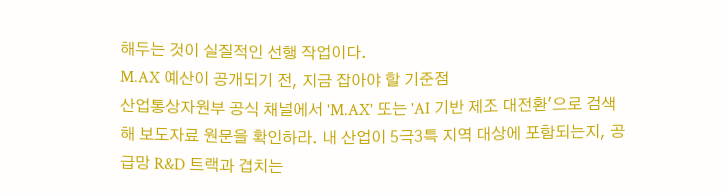해두는 것이 실질적인 선행 작업이다.
M.AX 예산이 공개되기 전, 지금 잡아야 할 기준점
산업통상자원부 공식 채널에서 'M.AX' 또는 'AI 기반 제조 대전환'으로 검색해 보도자료 원문을 확인하라. 내 산업이 5극3특 지역 대상에 포함되는지, 공급망 R&D 트랙과 겹치는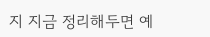지 지금 정리해두면 예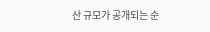산 규모가 공개되는 순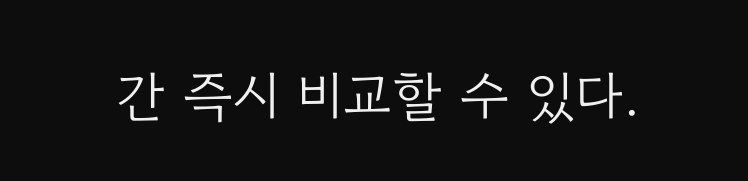간 즉시 비교할 수 있다.